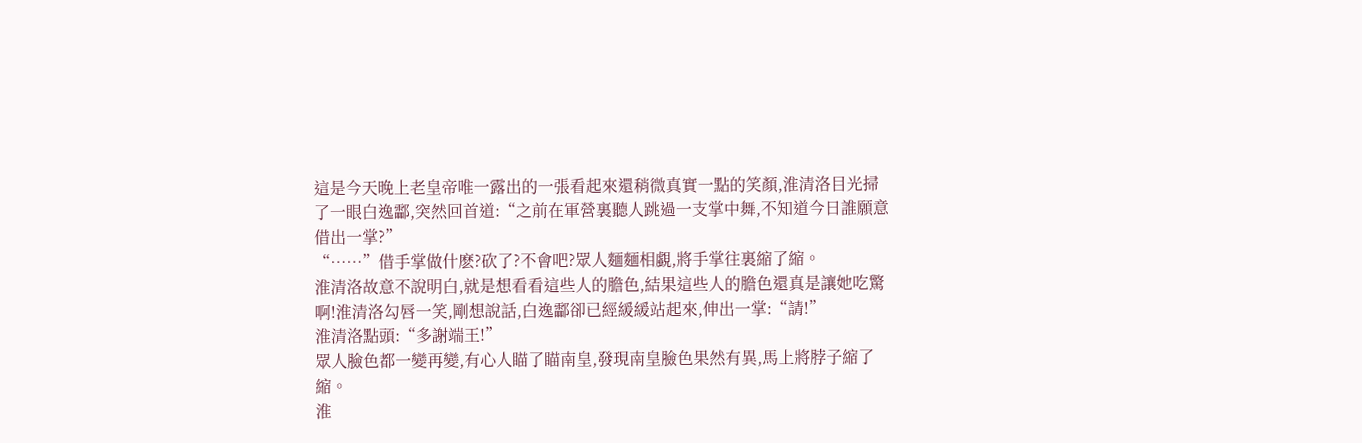這是今天晚上老皇帝唯一露出的一張看起來還稍微真實一點的笑顏,淮清洛目光掃了一眼白逸酃,突然回首道:“之前在軍營裏聽人跳過一支掌中舞,不知道今日誰願意借出一掌?”
“……”借手掌做什麽?砍了?不會吧?眾人麵麵相覷,將手掌往裏縮了縮。
淮清洛故意不說明白,就是想看看這些人的膽色,結果這些人的膽色還真是讓她吃驚啊!淮清洛勾唇一笑,剛想說話,白逸酃卻已經緩緩站起來,伸出一掌:“請!”
淮清洛點頭:“多謝端王!”
眾人臉色都一變再變,有心人瞄了瞄南皇,發現南皇臉色果然有異,馬上將脖子縮了縮。
淮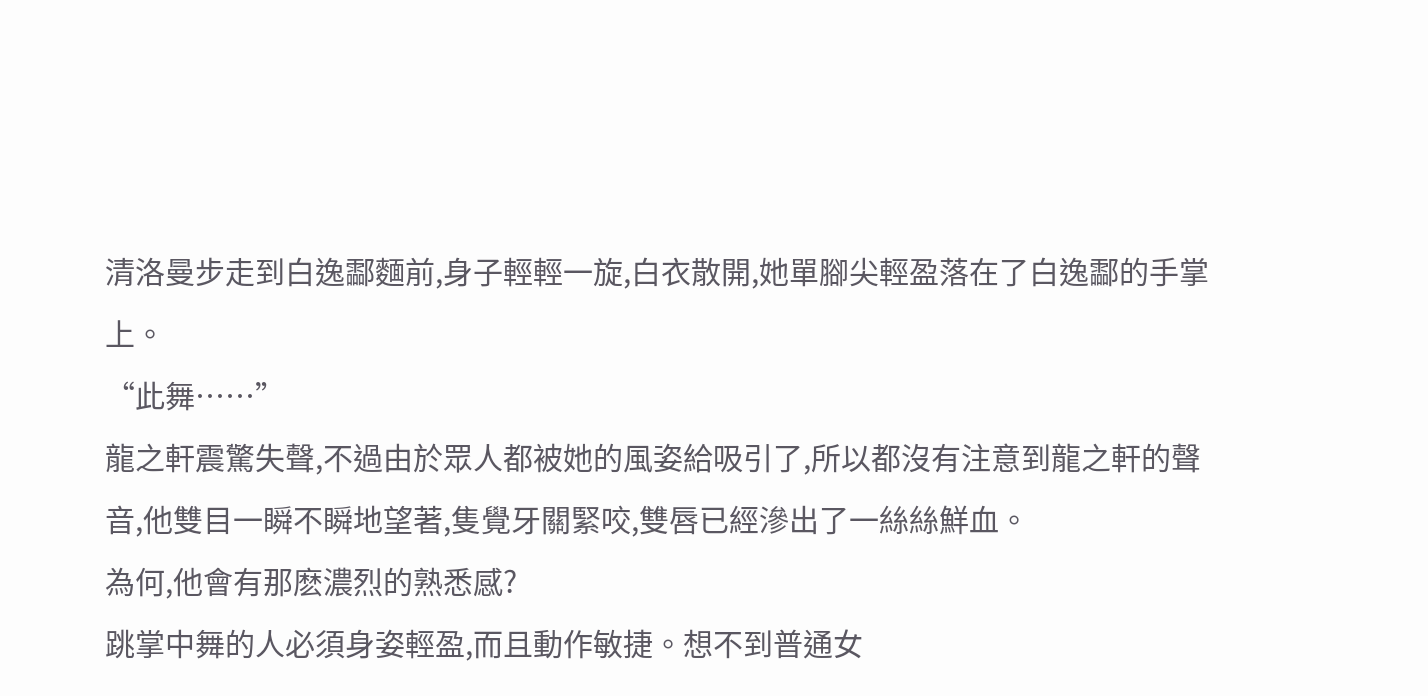清洛曼步走到白逸酃麵前,身子輕輕一旋,白衣散開,她單腳尖輕盈落在了白逸酃的手掌上。
“此舞……”
龍之軒震驚失聲,不過由於眾人都被她的風姿給吸引了,所以都沒有注意到龍之軒的聲音,他雙目一瞬不瞬地望著,隻覺牙關緊咬,雙唇已經滲出了一絲絲鮮血。
為何,他會有那麽濃烈的熟悉感?
跳掌中舞的人必須身姿輕盈,而且動作敏捷。想不到普通女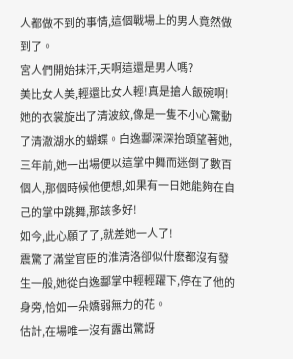人都做不到的事情,這個戰場上的男人竟然做到了。
宮人們開始抹汗,天啊這還是男人嗎?
美比女人美,輕還比女人輕!真是搶人飯碗啊!
她的衣裳旋出了清波紋,像是一隻不小心驚動了清澈湖水的蝴蝶。白逸酃深深抬頭望著她,三年前,她一出場便以這掌中舞而迷倒了數百個人,那個時候他便想,如果有一日她能夠在自己的掌中跳舞,那該多好!
如今,此心願了了,就差她一人了!
震驚了滿堂官臣的淮清洛卻似什麽都沒有發生一般,她從白逸酃掌中輕輕躍下,停在了他的身旁,恰如一朵嬌弱無力的花。
估計,在場唯一沒有露出驚訝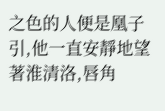之色的人便是凰子引,他一直安靜地望著淮清洛,唇角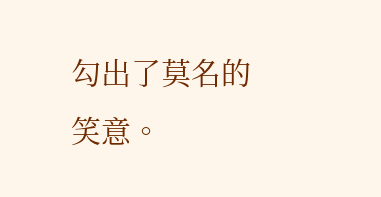勾出了莫名的笑意。